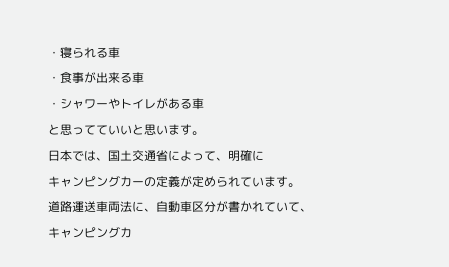・寝られる車
・食事が出来る車
・シャワーやトイレがある車
と思ってていいと思います。
日本では、国土交通省によって、明確に
キャンピングカーの定義が定められています。
道路運送車両法に、自動車区分が書かれていて、
キャンピングカ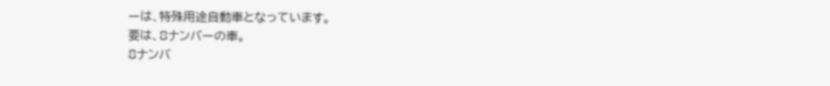ーは、特殊用途自動車となっています。
要は、8ナンバーの車。
8ナンバ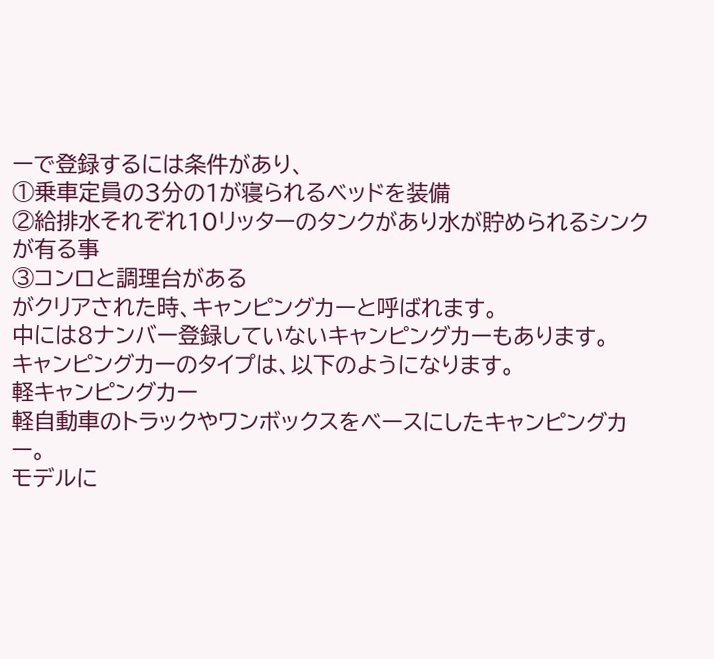ーで登録するには条件があり、
①乗車定員の3分の1が寝られるベッドを装備
②給排水それぞれ10リッターのタンクがあり水が貯められるシンクが有る事
③コンロと調理台がある
がクリアされた時、キャンピングカーと呼ばれます。
中には8ナンバー登録していないキャンピングカーもあります。
キャンピングカーのタイプは、以下のようになります。
軽キャンピングカー
軽自動車のトラックやワンボックスをベースにしたキャンピングカー。
モデルに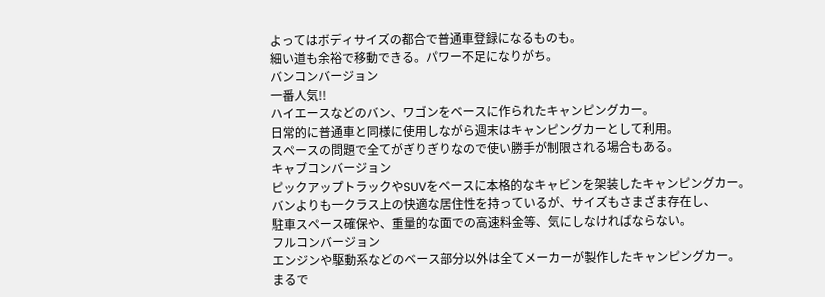よってはボディサイズの都合で普通車登録になるものも。
細い道も余裕で移動できる。パワー不足になりがち。
バンコンバージョン
一番人気!!
ハイエースなどのバン、ワゴンをベースに作られたキャンピングカー。
日常的に普通車と同様に使用しながら週末はキャンピングカーとして利用。
スペースの問題で全てがぎりぎりなので使い勝手が制限される場合もある。
キャブコンバージョン
ピックアップトラックやSUVをベースに本格的なキャビンを架装したキャンピングカー。
バンよりも一クラス上の快適な居住性を持っているが、サイズもさまざま存在し、
駐車スペース確保や、重量的な面での高速料金等、気にしなければならない。
フルコンバージョン
エンジンや駆動系などのベース部分以外は全てメーカーが製作したキャンピングカー。
まるで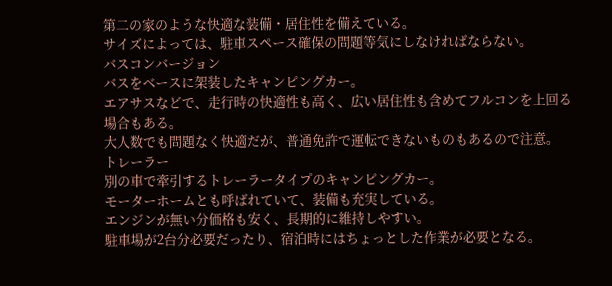第二の家のような快適な装備・居住性を備えている。
サイズによっては、駐車スペース確保の問題等気にしなければならない。
バスコンバージョン
バスをベースに架装したキャンピングカー。
エアサスなどで、走行時の快適性も高く、広い居住性も含めてフルコンを上回る場合もある。
大人数でも問題なく快適だが、普通免許で運転できないものもあるので注意。
トレーラー
別の車で牽引するトレーラータイプのキャンピングカー。
モーターホームとも呼ばれていて、装備も充実している。
エンジンが無い分価格も安く、長期的に維持しやすい。
駐車場が2台分必要だったり、宿泊時にはちょっとした作業が必要となる。